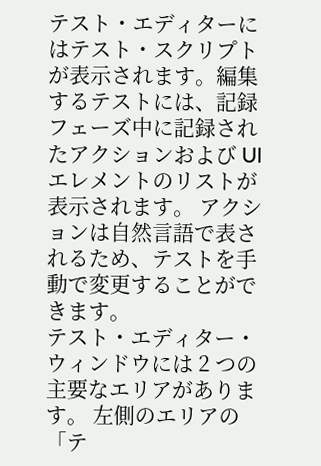テスト・エディターにはテスト・スクリプトが表示されます。編集するテストには、記録フェーズ中に記録されたアクションおよび UI エレメントのリストが表示されます。 アクションは自然言語で表されるため、テストを手動で変更することができます。
テスト・エディター・ウィンドウには 2 つの主要なエリアがあります。 左側のエリアの「テ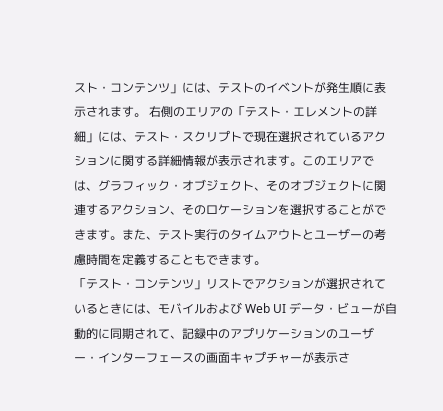スト・コンテンツ」には、テストのイベントが発生順に表示されます。 右側のエリアの「テスト・エレメントの詳細」には、テスト・スクリプトで現在選択されているアクションに関する詳細情報が表示されます。このエリアでは、グラフィック・オブジェクト、そのオブジェクトに関連するアクション、そのロケーションを選択することができます。また、テスト実行のタイムアウトとユーザーの考慮時間を定義することもできます。
「テスト・コンテンツ」リストでアクションが選択されているときには、モバイルおよび Web UI データ・ビューが自動的に同期されて、記録中のアプリケーションのユーザー・インターフェースの画面キャプチャーが表示さ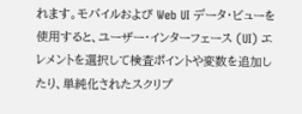れます。モバイルおよび Web UI データ・ビューを使用すると、ユーザー・インターフェース (UI) エレメントを選択して検査ポイントや変数を追加したり、単純化されたスクリプ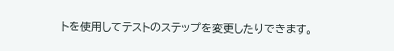トを使用してテストのステップを変更したりできます。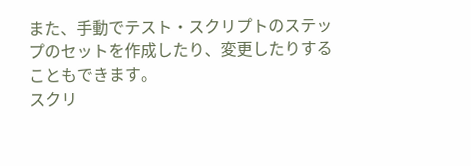また、手動でテスト・スクリプトのステップのセットを作成したり、変更したりすることもできます。
スクリ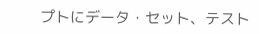プトにデータ・セット、テスト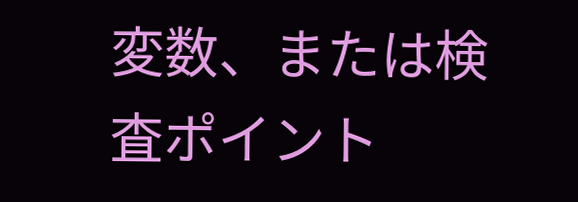変数、または検査ポイント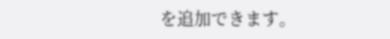を追加できます。